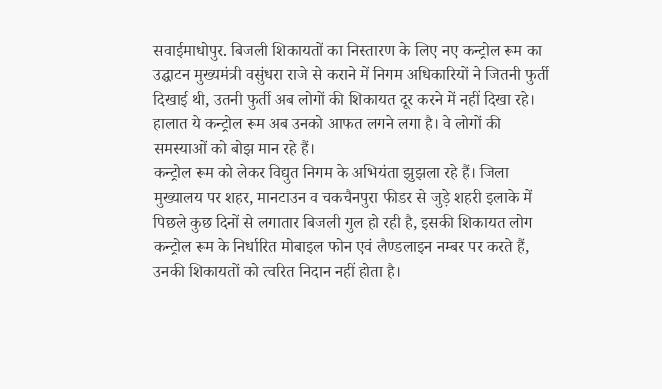सवाईमाधोपुर. बिजली शिकायतों का निस्तारण के लिए नए कन्ट्रोल रूम का उद्घाटन मुख्यमंत्री वसुंधरा राजे से कराने में निगम अधिकारियों ने जितनी फुर्ती दिखाई थी, उतनी फुर्ती अब लोगों की शिकायत दूर करने में नहीं दिखा रहे। हालात ये कन्ट्रोल रूम अब उनको आफत लगने लगा है। वे लोगों की समस्याओं को बोझ मान रहे हैं।
कन्ट्रोल रूम को लेकर विद्युत निगम के अभियंता झुझला रहे हैं। जिला मुख्यालय पर शहर, मानटाउन व चकचैनपुरा फीडर से जुड़े शहरी इलाके में पिछले कुछ दिनों से लगातार बिजली गुल हो रही है, इसकी शिकायत लोग कन्ट्रोल रूम के निर्धारित मोबाइल फोन एवं लैण्डलाइन नम्बर पर करते हैं, उनकी शिकायतों को त्वरित निदान नहीं होता है।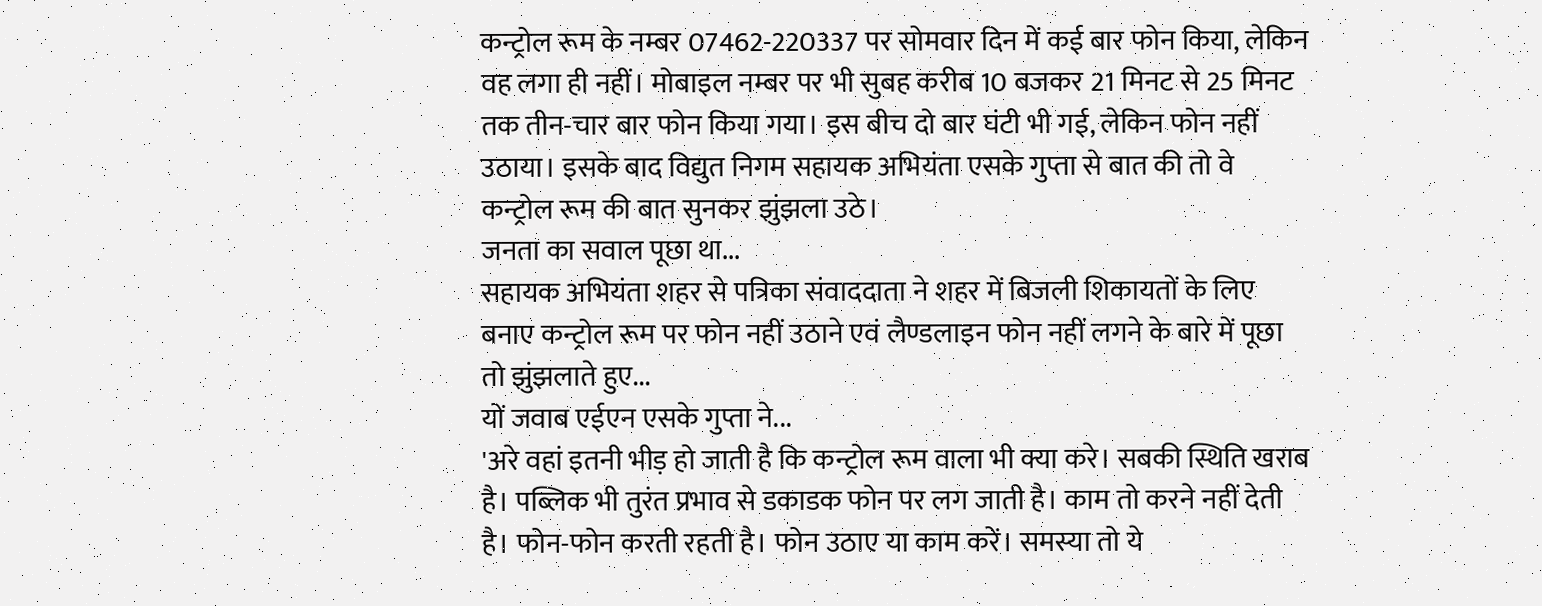कन्ट्रोल रूम के नम्बर 07462-220337 पर सोमवार दिन में कई बार फोन किया, लेकिन वह लगा ही नहीं। मोबाइल नम्बर पर भी सुबह करीब 10 बजकर 21 मिनट से 25 मिनट तक तीन-चार बार फोन किया गया। इस बीच दो बार घंटी भी गई, लेकिन फोन नहीं उठाया। इसके बाद विद्युत निगम सहायक अभियंता एसके गुप्ता से बात की तो वे कन्ट्रोल रूम की बात सुनकर झुंझला उठे।
जनता का सवाल पूछा था...
सहायक अभियंता शहर से पत्रिका संवाददाता ने शहर में बिजली शिकायतों के लिए बनाए कन्ट्रोल रूम पर फोन नहीं उठाने एवं लैण्डलाइन फोन नहीं लगने के बारे में पूछा तो झुंझलाते हुए...
यों जवाब एईएन एसके गुप्ता ने...
'अरे वहां इतनी भीड़ हो जाती है कि कन्ट्रोल रूम वाला भी क्या करे। सबकी स्थिति खराब है। पब्लिक भी तुरंत प्रभाव से डकाडक फोन पर लग जाती है। काम तो करने नहीं देती है। फोन-फोन करती रहती है। फोन उठाए या काम करें। समस्या तो ये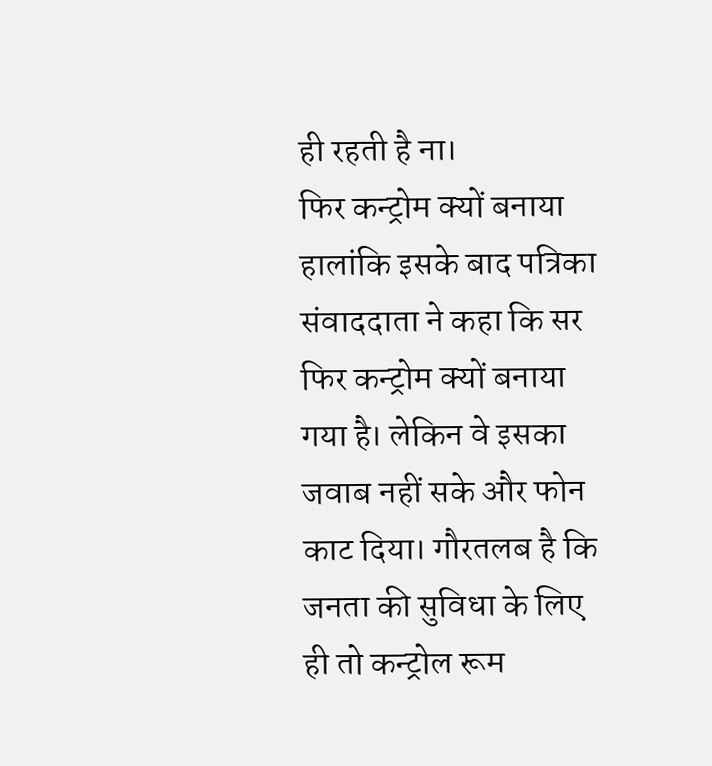ही रहती है ना।
फिर कन्ट्रोम क्यों बनाया
हालांकि इसके बाद पत्रिका संवाददाता ने कहा कि सर फिर कन्ट्रोम क्यों बनाया गया है। लेकिन वे इसका जवाब नहीं सके और फोन काट दिया। गौरतलब है कि जनता की सुविधा के लिए ही तो कन्ट्रोल रूम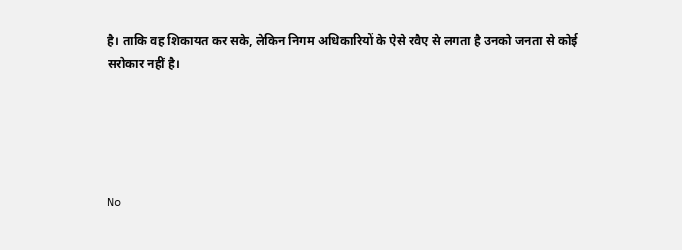है। ताकि वह शिकायत कर सके, लेकिन निगम अधिकारियों के ऐसे रवैए से लगता है उनको जनता से कोई सरोकार नहीं है।





No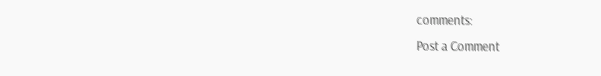comments:
Post a Comment